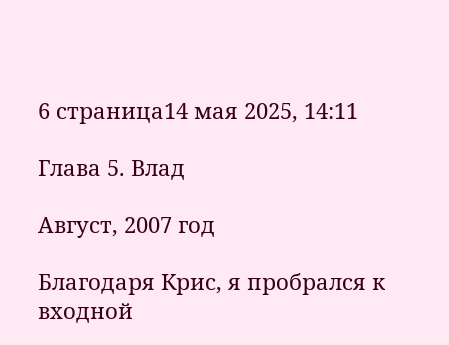6 страница14 мая 2025, 14:11

Глава 5. Влад

Август, 2007 год

Благодаря Крис, я пробрался к входной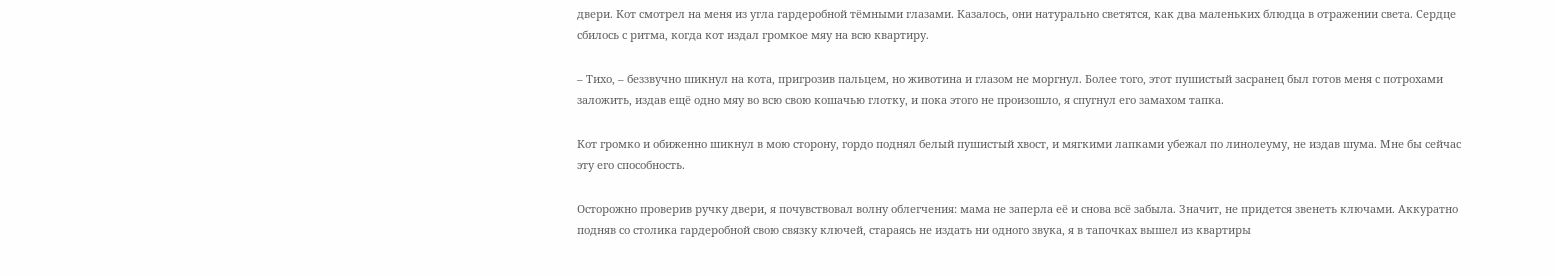двери. Кот смотрел на меня из угла гардеробной тёмными глазами. Казалось, они натурально светятся, как два маленьких блюдца в отражении света. Сердце сбилось с ритма, когда кот издал громкое мяу на всю квартиру.

– Тихо, – беззвучно шикнул на кота, пригрозив пальцем, но животина и глазом не моргнул. Более того, этот пушистый засранец был готов меня с потрохами заложить, издав ещё одно мяу во всю свою кошачью глотку, и пока этого не произошло, я спугнул его замахом тапка.

Кот громко и обиженно шикнул в мою сторону, гордо поднял белый пушистый хвост, и мягкими лапками убежал по линолеуму, не издав шума. Мне бы сейчас эту его способность.

Осторожно проверив ручку двери, я почувствовал волну облегчения: мама не заперла её и снова всё забыла. Значит, не придется звенеть ключами. Аккуратно подняв со столика гардеробной свою связку ключей, стараясь не издать ни одного звука, я в тапочках вышел из квартиры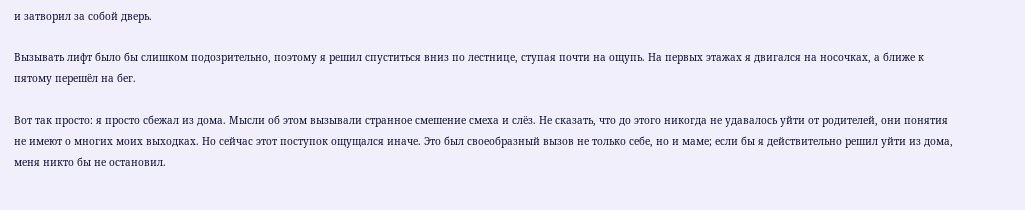и затворил за собой дверь.

Вызывать лифт было бы слишком подозрительно, поэтому я решил спуститься вниз по лестнице, ступая почти на ощупь. На первых этажах я двигался на носочках, а ближе к пятому перешёл на бег.

Вот так просто: я просто сбежал из дома. Мысли об этом вызывали странное смешение смеха и слёз. Не сказать, что до этого никогда не удавалось уйти от родителей, они понятия не имеют о многих моих выходках. Но сейчас этот поступок ощущался иначе. Это был своеобразный вызов не только себе, но и маме; если бы я действительно решил уйти из дома, меня никто бы не остановил.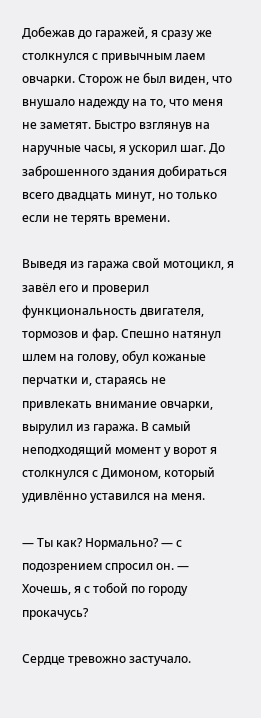Добежав до гаражей, я сразу же столкнулся с привычным лаем овчарки. Сторож не был виден, что внушало надежду на то, что меня не заметят. Быстро взглянув на наручные часы, я ускорил шаг. До заброшенного здания добираться всего двадцать минут, но только если не терять времени.

Выведя из гаража свой мотоцикл, я завёл его и проверил функциональность двигателя, тормозов и фар. Спешно натянул шлем на голову, обул кожаные перчатки и, стараясь не привлекать внимание овчарки, вырулил из гаража. В самый неподходящий момент у ворот я столкнулся с Димоном, который удивлённо уставился на меня.

— Ты как? Нормально? — с подозрением спросил он. — Хочешь, я с тобой по городу прокачусь?

Сердце тревожно застучало.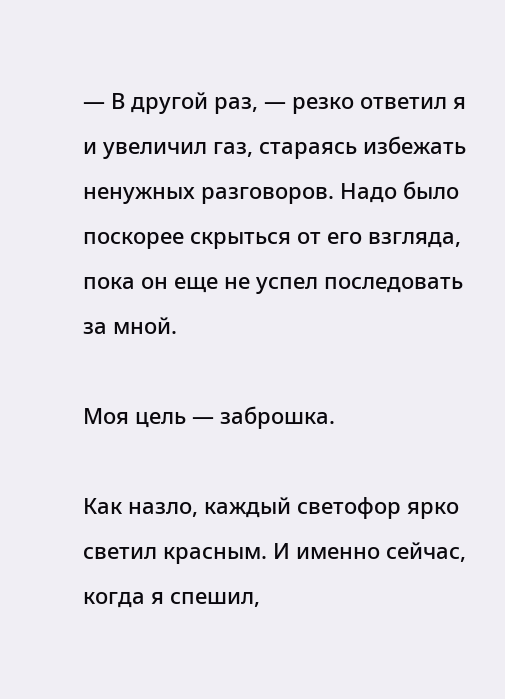— В другой раз, — резко ответил я и увеличил газ, стараясь избежать ненужных разговоров. Надо было поскорее скрыться от его взгляда, пока он еще не успел последовать за мной.

Моя цель — заброшка.

Как назло, каждый светофор ярко светил красным. И именно сейчас, когда я спешил,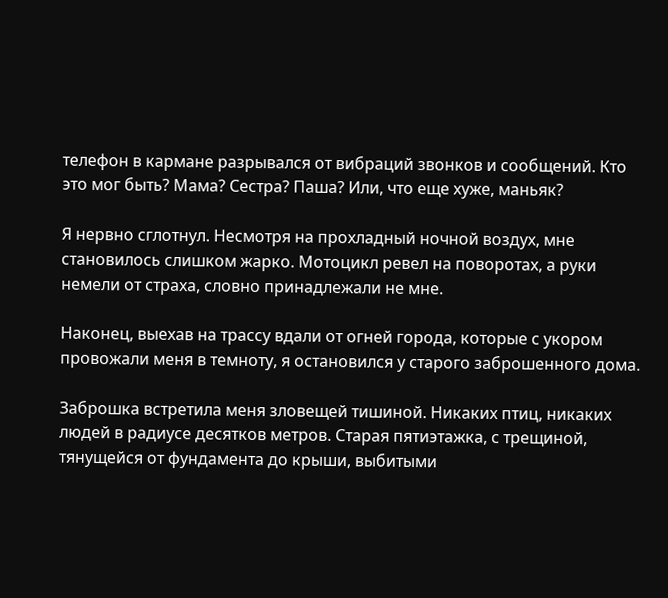телефон в кармане разрывался от вибраций звонков и сообщений. Кто это мог быть? Мама? Сестра? Паша? Или, что еще хуже, маньяк?

Я нервно сглотнул. Несмотря на прохладный ночной воздух, мне становилось слишком жарко. Мотоцикл ревел на поворотах, а руки немели от страха, словно принадлежали не мне.

Наконец, выехав на трассу вдали от огней города, которые с укором провожали меня в темноту, я остановился у старого заброшенного дома.

Заброшка встретила меня зловещей тишиной. Никаких птиц, никаких людей в радиусе десятков метров. Старая пятиэтажка, с трещиной, тянущейся от фундамента до крыши, выбитыми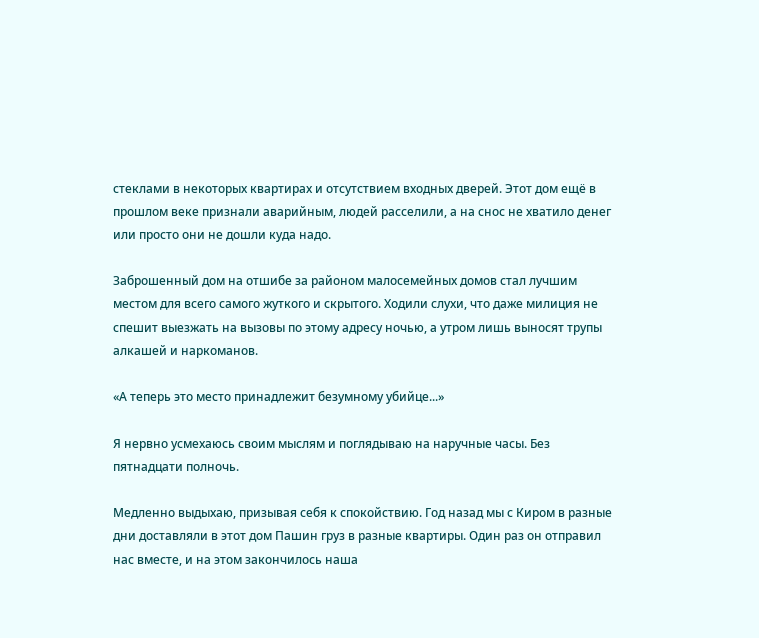стеклами в некоторых квартирах и отсутствием входных дверей. Этот дом ещё в прошлом веке признали аварийным, людей расселили, а на снос не хватило денег или просто они не дошли куда надо.

Заброшенный дом на отшибе за районом малосемейных домов стал лучшим местом для всего самого жуткого и скрытого. Ходили слухи, что даже милиция не спешит выезжать на вызовы по этому адресу ночью, а утром лишь выносят трупы алкашей и наркоманов.

«А теперь это место принадлежит безумному убийце...»

Я нервно усмехаюсь своим мыслям и поглядываю на наручные часы. Без пятнадцати полночь.

Медленно выдыхаю, призывая себя к спокойствию. Год назад мы с Киром в разные дни доставляли в этот дом Пашин груз в разные квартиры. Один раз он отправил нас вместе, и на этом закончилось наша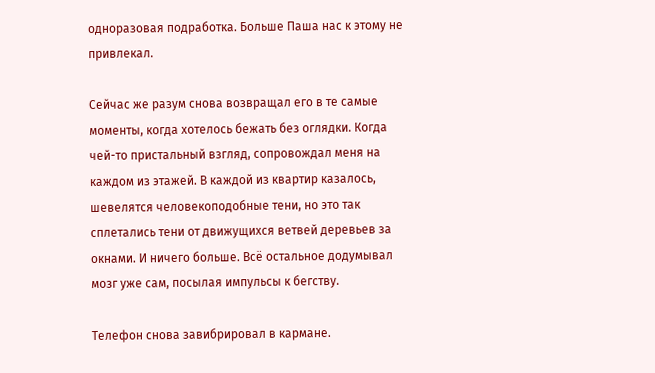одноразовая подработка. Больше Паша нас к этому не привлекал.

Сейчас же разум снова возвращал его в те самые моменты, когда хотелось бежать без оглядки. Когда чей-то пристальный взгляд, сопровождал меня на каждом из этажей. В каждой из квартир казалось, шевелятся человекоподобные тени, но это так сплетались тени от движущихся ветвей деревьев за окнами. И ничего больше. Всё остальное додумывал мозг уже сам, посылая импульсы к бегству.

Телефон снова завибрировал в кармане.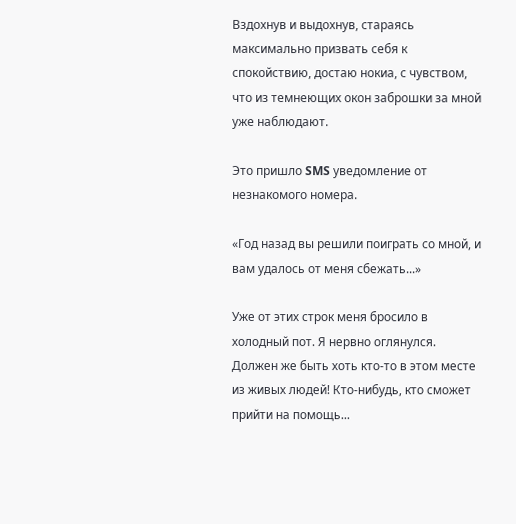Вздохнув и выдохнув, стараясь максимально призвать себя к спокойствию, достаю нокиа, с чувством, что из темнеющих окон заброшки за мной уже наблюдают.

Это пришло SMS уведомление от незнакомого номера.

«Год назад вы решили поиграть со мной, и вам удалось от меня сбежать...»

Уже от этих строк меня бросило в холодный пот. Я нервно оглянулся. Должен же быть хоть кто-то в этом месте из живых людей! Кто-нибудь, кто сможет прийти на помощь...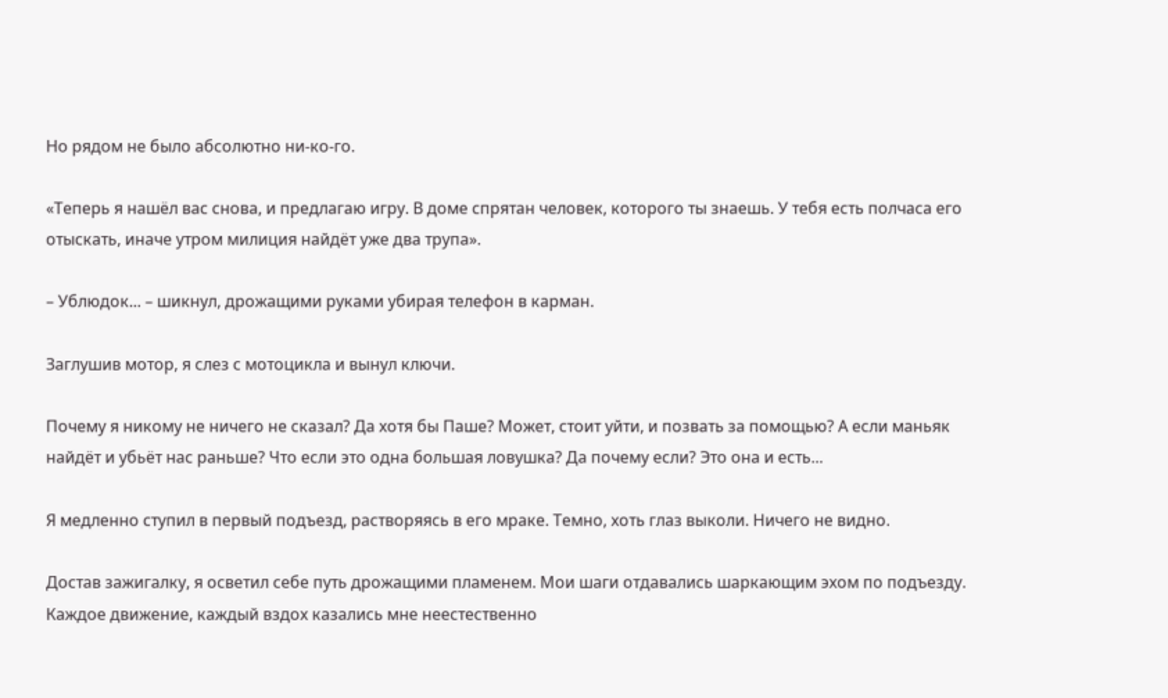Но рядом не было абсолютно ни-ко-го.

«Теперь я нашёл вас снова, и предлагаю игру. В доме спрятан человек, которого ты знаешь. У тебя есть полчаса его отыскать, иначе утром милиция найдёт уже два трупа».

– Ублюдок... – шикнул, дрожащими руками убирая телефон в карман.

Заглушив мотор, я слез с мотоцикла и вынул ключи.

Почему я никому не ничего не сказал? Да хотя бы Паше? Может, стоит уйти, и позвать за помощью? А если маньяк найдёт и убьёт нас раньше? Что если это одна большая ловушка? Да почему если? Это она и есть...

Я медленно ступил в первый подъезд, растворяясь в его мраке. Темно, хоть глаз выколи. Ничего не видно.

Достав зажигалку, я осветил себе путь дрожащими пламенем. Мои шаги отдавались шаркающим эхом по подъезду. Каждое движение, каждый вздох казались мне неестественно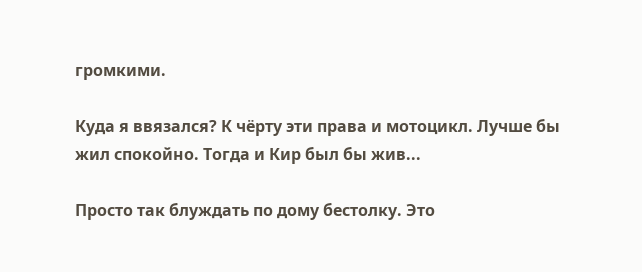громкими.

Куда я ввязался? К чёрту эти права и мотоцикл. Лучше бы жил спокойно. Тогда и Кир был бы жив...

Просто так блуждать по дому бестолку. Это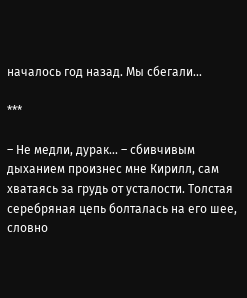началось год назад. Мы сбегали...

***

– Не медли, дурак... – сбивчивым дыханием произнес мне Кирилл, сам хватаясь за грудь от усталости. Толстая серебряная цепь болталась на его шее, словно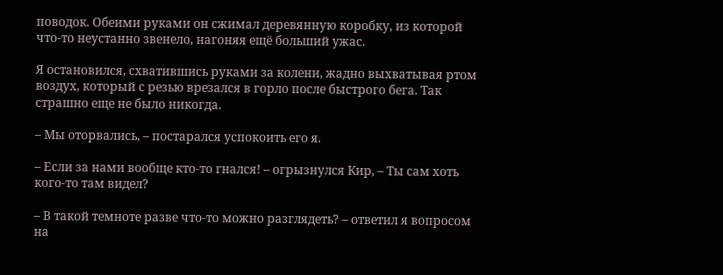поводок. Обеими руками он сжимал деревянную коробку, из которой что-то неустанно звенело, нагоняя ещё больший ужас.

Я остановился, схватившись руками за колени, жадно выхватывая ртом воздух, который с резью врезался в горло после быстрого бега. Так страшно еще не было никогда.

– Мы оторвались, – постарался успокоить его я.

– Если за нами вообще кто-то гнался! – огрызнулся Кир, – Ты сам хоть кого-то там видел?

– В такой темноте разве что-то можно разглядеть? – ответил я вопросом на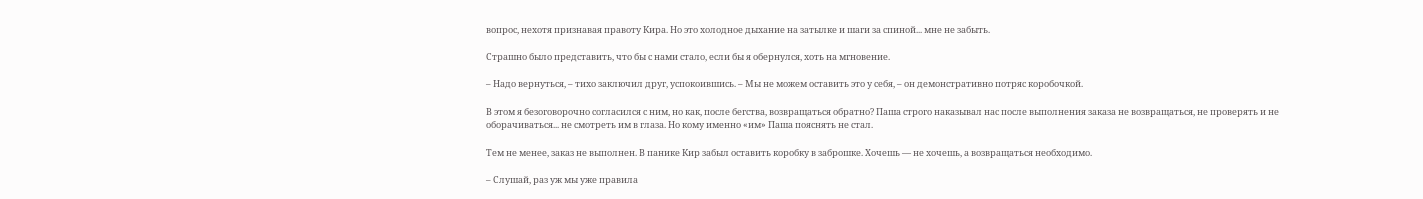вопрос, нехотя признавая правоту Кира. Но это холодное дыхание на затылке и шаги за спиной... мне не забыть.

Страшно было представить, что бы с нами стало, если бы я обернулся, хоть на мгновение.

– Надо вернуться, – тихо заключил друг, успокоившись. – Мы не можем оставить это у себя, – он демонстративно потряс коробочкой.

В этом я безоговорочно согласился с ним, но как, после бегства, возвращаться обратно? Паша строго наказывал нас после выполнения заказа не возвращаться, не проверять и не оборачиваться... не смотреть им в глаза. Но кому именно «им» Паша пояснять не стал.

Тем не менее, заказ не выполнен. В панике Кир забыл оставить коробку в заброшке. Хочешь — не хочешь, а возвращаться необходимо.

– Слушай, раз уж мы уже правила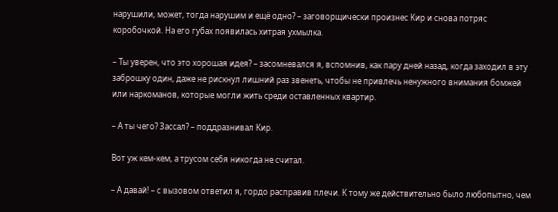нарушили, может, тогда нарушим и ещё одно? – заговорщически произнес Кир и снова потряс коробочкой. На его губах появилась хитрая ухмылка.

– Ты уверен, что это хорошая идея? – засомневался я, вспомнив, как пару дней назад, когда заходил в эту заброшку один, даже не рискнул лишний раз звенеть, чтобы не привлечь ненужного внимания бомжей или наркоманов, которые могли жить среди оставленных квартир.

– А ты чего? Зассал? – поддразнивал Кир.

Вот уж кем-кем, а трусом себя никогда не считал.

– А давай! – с вызовом ответил я, гордо расправив плечи. К тому же действительно было любопытно, чем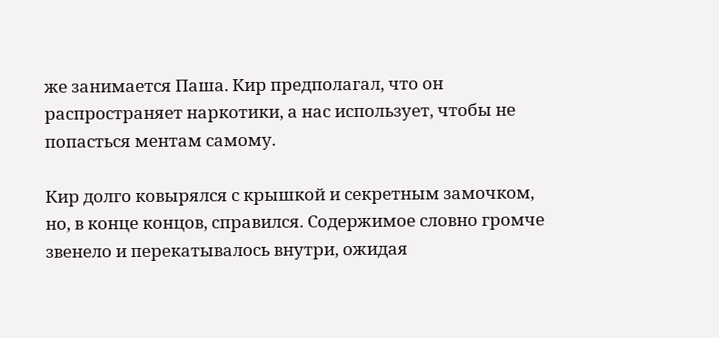же занимается Паша. Кир предполагал, что он распространяет наркотики, а нас использует, чтобы не попасться ментам самому.

Кир долго ковырялся с крышкой и секретным замочком, но, в конце концов, справился. Содержимое словно громче звенело и перекатывалось внутри, ожидая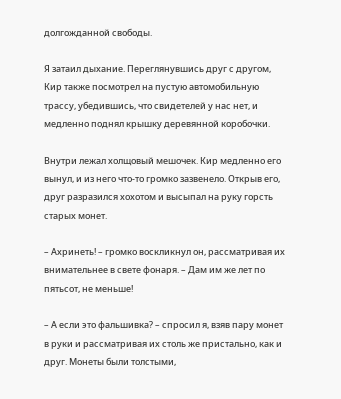долгожданной свободы.

Я затаил дыхание. Переглянувшись друг с другом, Кир также посмотрел на пустую автомобильную трассу, убедившись, что свидетелей у нас нет, и медленно поднял крышку деревянной коробочки.

Внутри лежал холщовый мешочек. Кир медленно его вынул, и из него что-то громко зазвенело. Открыв его, друг разразился хохотом и высыпал на руку горсть старых монет.

– Ахринеть! – громко воскликнул он, рассматривая их внимательнее в свете фонаря. – Дам им же лет по пятьсот, не меньше!

– А если это фальшивка? – спросил я, взяв пару монет в руки и рассматривая их столь же пристально, как и друг. Монеты были толстыми,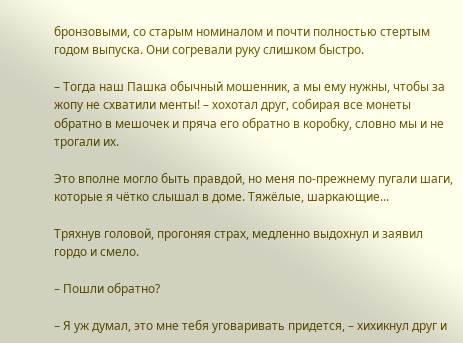бронзовыми, со старым номиналом и почти полностью стертым годом выпуска. Они согревали руку слишком быстро.

– Тогда наш Пашка обычный мошенник, а мы ему нужны, чтобы за жопу не схватили менты! – хохотал друг, собирая все монеты обратно в мешочек и пряча его обратно в коробку, словно мы и не трогали их.

Это вполне могло быть правдой, но меня по-прежнему пугали шаги, которые я чётко слышал в доме. Тяжёлые, шаркающие...

Тряхнув головой, прогоняя страх, медленно выдохнул и заявил гордо и смело.

– Пошли обратно?

– Я уж думал, это мне тебя уговаривать придется, – хихикнул друг и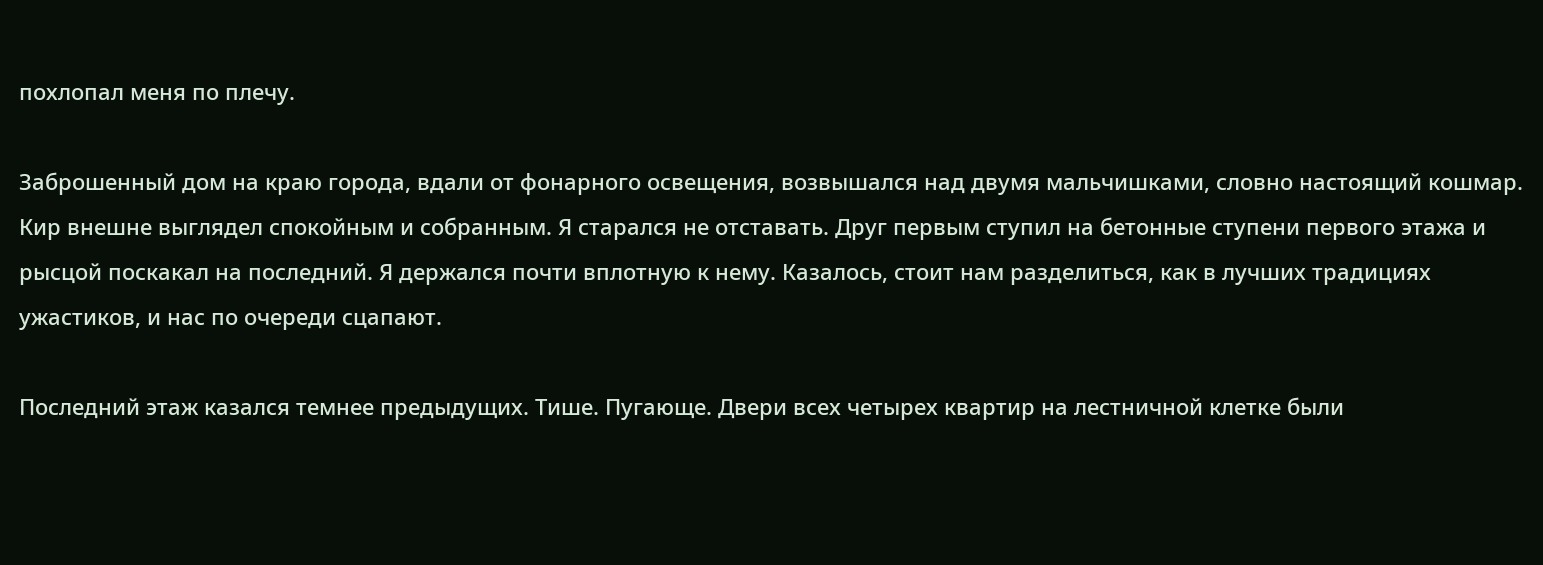похлопал меня по плечу.

Заброшенный дом на краю города, вдали от фонарного освещения, возвышался над двумя мальчишками, словно настоящий кошмар. Кир внешне выглядел спокойным и собранным. Я старался не отставать. Друг первым ступил на бетонные ступени первого этажа и рысцой поскакал на последний. Я держался почти вплотную к нему. Казалось, стоит нам разделиться, как в лучших традициях ужастиков, и нас по очереди сцапают.

Последний этаж казался темнее предыдущих. Тише. Пугающе. Двери всех четырех квартир на лестничной клетке были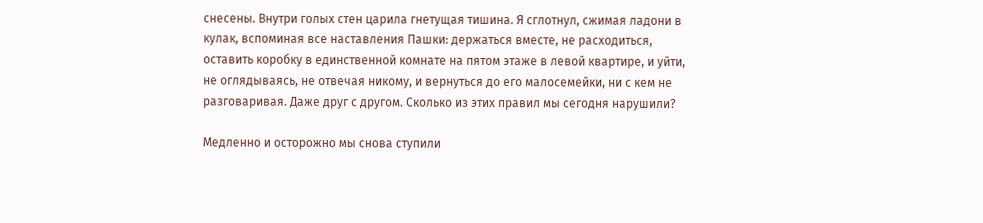снесены. Внутри голых стен царила гнетущая тишина. Я сглотнул, сжимая ладони в кулак, вспоминая все наставления Пашки: держаться вместе, не расходиться, оставить коробку в единственной комнате на пятом этаже в левой квартире, и уйти, не оглядываясь, не отвечая никому, и вернуться до его малосемейки, ни с кем не разговаривая. Даже друг с другом. Сколько из этих правил мы сегодня нарушили?

Медленно и осторожно мы снова ступили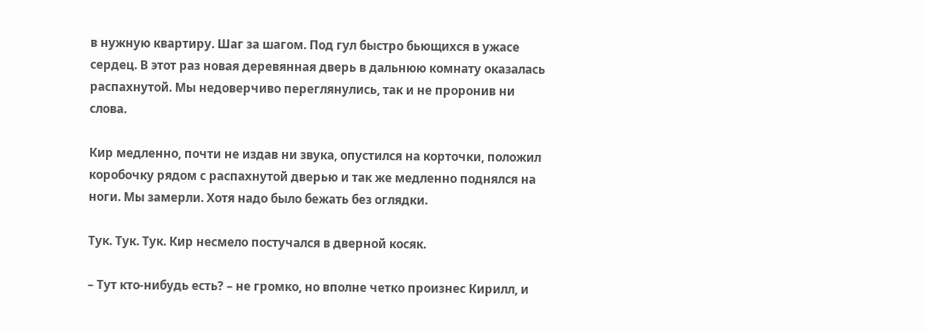в нужную квартиру. Шаг за шагом. Под гул быстро бьющихся в ужасе сердец. В этот раз новая деревянная дверь в дальнюю комнату оказалась распахнутой. Мы недоверчиво переглянулись, так и не проронив ни слова.

Кир медленно, почти не издав ни звука, опустился на корточки, положил коробочку рядом с распахнутой дверью и так же медленно поднялся на ноги. Мы замерли. Хотя надо было бежать без оглядки.

Тук. Тук. Тук. Кир несмело постучался в дверной косяк.

– Тут кто-нибудь есть? – не громко, но вполне четко произнес Кирилл, и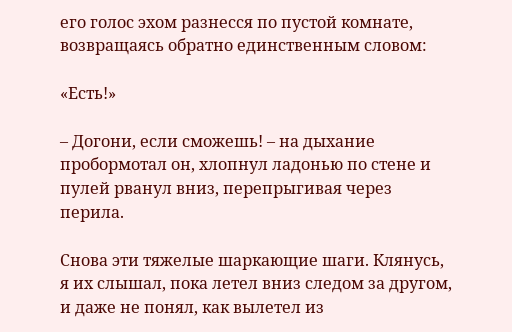его голос эхом разнесся по пустой комнате, возвращаясь обратно единственным словом:

«Есть!»

– Догони, если сможешь! – на дыхание пробормотал он, хлопнул ладонью по стене и пулей рванул вниз, перепрыгивая через перила.

Снова эти тяжелые шаркающие шаги. Клянусь, я их слышал, пока летел вниз следом за другом, и даже не понял, как вылетел из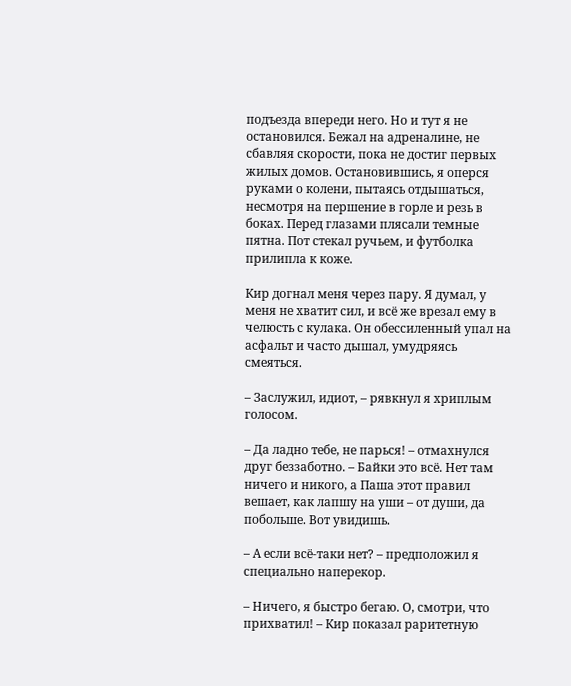подъезда впереди него. Но и тут я не остановился. Бежал на адреналине, не сбавляя скорости, пока не достиг первых жилых домов. Остановившись, я оперся руками о колени, пытаясь отдышаться, несмотря на першение в горле и резь в боках. Перед глазами плясали темные пятна. Пот стекал ручьем, и футболка прилипла к коже.

Кир догнал меня через пару. Я думал, у меня не хватит сил, и всё же врезал ему в челюсть с кулака. Он обессиленный упал на асфальт и часто дышал, умудряясь смеяться.

– Заслужил, идиот, – рявкнул я хриплым голосом.

– Да ладно тебе, не парься! – отмахнулся друг беззаботно. – Байки это всё. Нет там ничего и никого, а Паша этот правил вешает, как лапшу на уши – от души, да побольше. Вот увидишь.

– А если всё-таки нет? – предположил я специально наперекор.

– Ничего, я быстро бегаю. О, смотри, что прихватил! – Кир показал раритетную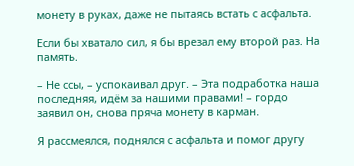монету в руках, даже не пытаясь встать с асфальта.

Если бы хватало сил, я бы врезал ему второй раз. На память.

– Не ссы, – успокаивал друг. – Эта подработка наша последняя, идём за нашими правами! – гордо заявил он, снова пряча монету в карман.

Я рассмеялся, поднялся с асфальта и помог другу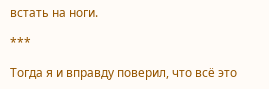встать на ноги.

***

Тогда я и вправду поверил, что всё это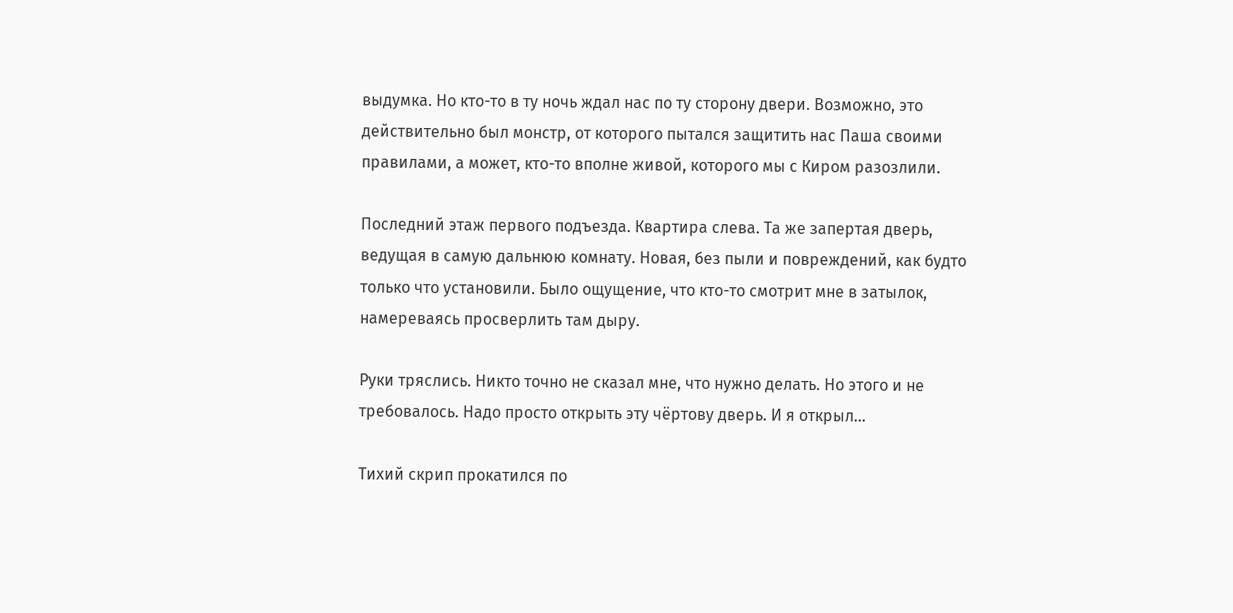выдумка. Но кто-то в ту ночь ждал нас по ту сторону двери. Возможно, это действительно был монстр, от которого пытался защитить нас Паша своими правилами, а может, кто-то вполне живой, которого мы с Киром разозлили.

Последний этаж первого подъезда. Квартира слева. Та же запертая дверь, ведущая в самую дальнюю комнату. Новая, без пыли и повреждений, как будто только что установили. Было ощущение, что кто-то смотрит мне в затылок, намереваясь просверлить там дыру.

Руки тряслись. Никто точно не сказал мне, что нужно делать. Но этого и не требовалось. Надо просто открыть эту чёртову дверь. И я открыл...

Тихий скрип прокатился по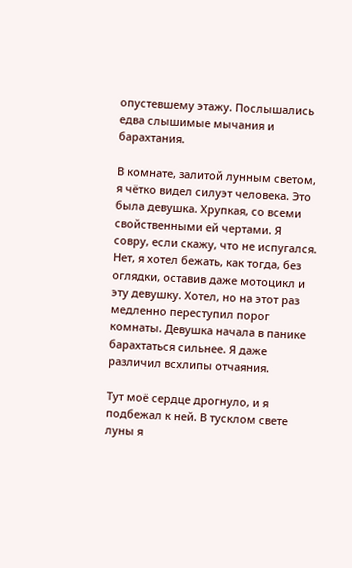опустевшему этажу. Послышались едва слышимые мычания и барахтания.

В комнате, залитой лунным светом, я чётко видел силуэт человека. Это была девушка. Хрупкая, со всеми свойственными ей чертами. Я совру, если скажу, что не испугался. Нет, я хотел бежать, как тогда, без оглядки, оставив даже мотоцикл и эту девушку. Хотел, но на этот раз медленно переступил порог комнаты. Девушка начала в панике барахтаться сильнее. Я даже различил всхлипы отчаяния.

Тут моё сердце дрогнуло, и я подбежал к ней. В тусклом свете луны я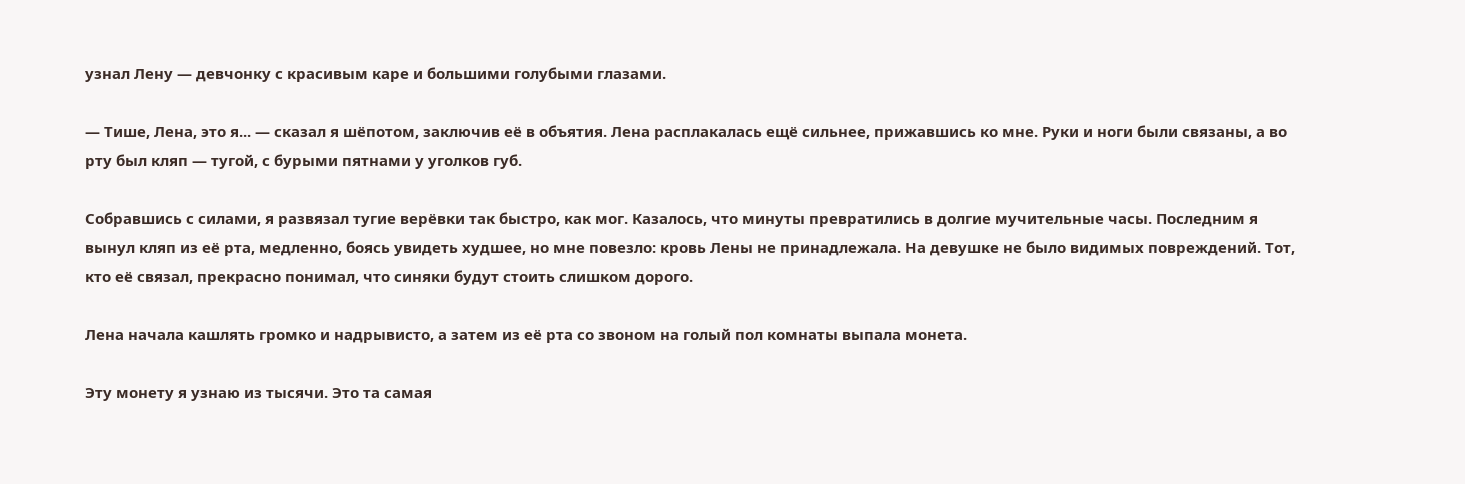узнал Лену — девчонку с красивым каре и большими голубыми глазами.

— Тише, Лена, это я... — сказал я шёпотом, заключив её в объятия. Лена расплакалась ещё сильнее, прижавшись ко мне. Руки и ноги были связаны, а во рту был кляп — тугой, с бурыми пятнами у уголков губ.

Собравшись с силами, я развязал тугие верёвки так быстро, как мог. Казалось, что минуты превратились в долгие мучительные часы. Последним я вынул кляп из её рта, медленно, боясь увидеть худшее, но мне повезло: кровь Лены не принадлежала. На девушке не было видимых повреждений. Тот, кто её связал, прекрасно понимал, что синяки будут стоить слишком дорого.

Лена начала кашлять громко и надрывисто, а затем из её рта со звоном на голый пол комнаты выпала монета.

Эту монету я узнаю из тысячи. Это та самая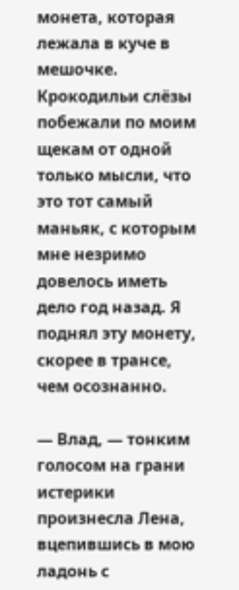монета, которая лежала в куче в мешочке. Крокодильи слёзы побежали по моим щекам от одной только мысли, что это тот самый маньяк, с которым мне незримо довелось иметь дело год назад. Я поднял эту монету, скорее в трансе, чем осознанно.

— Влад, — тонким голосом на грани истерики произнесла Лена, вцепившись в мою ладонь с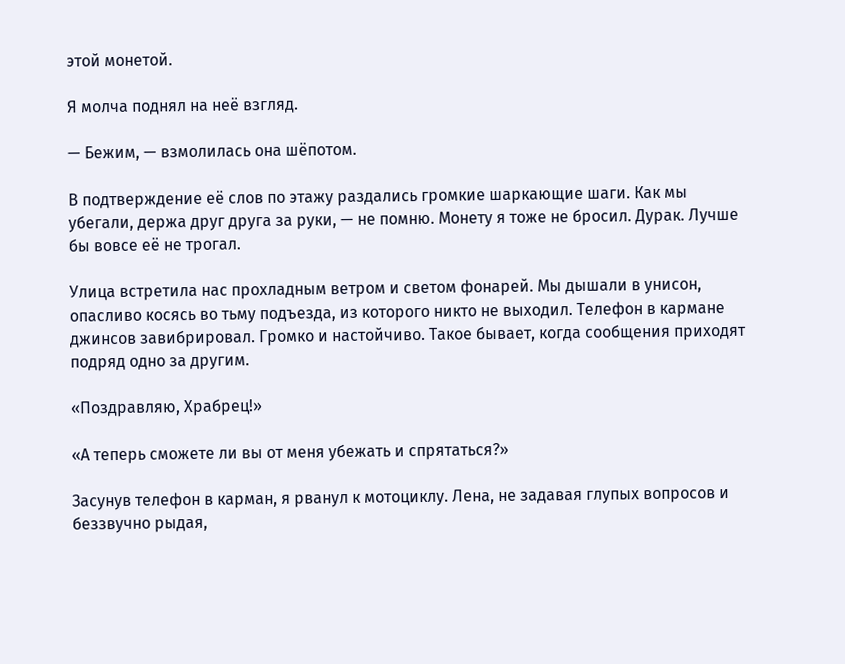этой монетой.

Я молча поднял на неё взгляд.

— Бежим, — взмолилась она шёпотом.

В подтверждение её слов по этажу раздались громкие шаркающие шаги. Как мы убегали, держа друг друга за руки, — не помню. Монету я тоже не бросил. Дурак. Лучше бы вовсе её не трогал.

Улица встретила нас прохладным ветром и светом фонарей. Мы дышали в унисон, опасливо косясь во тьму подъезда, из которого никто не выходил. Телефон в кармане джинсов завибрировал. Громко и настойчиво. Такое бывает, когда сообщения приходят подряд одно за другим.

«Поздравляю, Храбрец!»

«А теперь сможете ли вы от меня убежать и спрятаться?»

Засунув телефон в карман, я рванул к мотоциклу. Лена, не задавая глупых вопросов и беззвучно рыдая,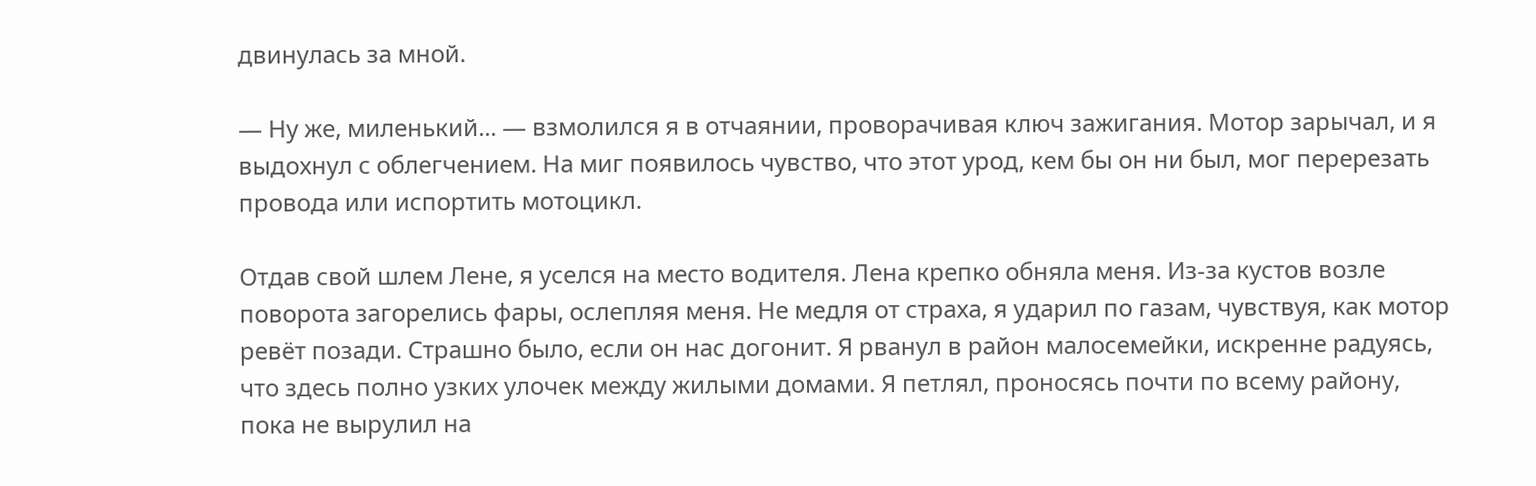двинулась за мной.

— Ну же, миленький... — взмолился я в отчаянии, проворачивая ключ зажигания. Мотор зарычал, и я выдохнул с облегчением. На миг появилось чувство, что этот урод, кем бы он ни был, мог перерезать провода или испортить мотоцикл.

Отдав свой шлем Лене, я уселся на место водителя. Лена крепко обняла меня. Из-за кустов возле поворота загорелись фары, ослепляя меня. Не медля от страха, я ударил по газам, чувствуя, как мотор ревёт позади. Страшно было, если он нас догонит. Я рванул в район малосемейки, искренне радуясь, что здесь полно узких улочек между жилыми домами. Я петлял, проносясь почти по всему району, пока не вырулил на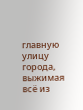главную улицу города, выжимая всё из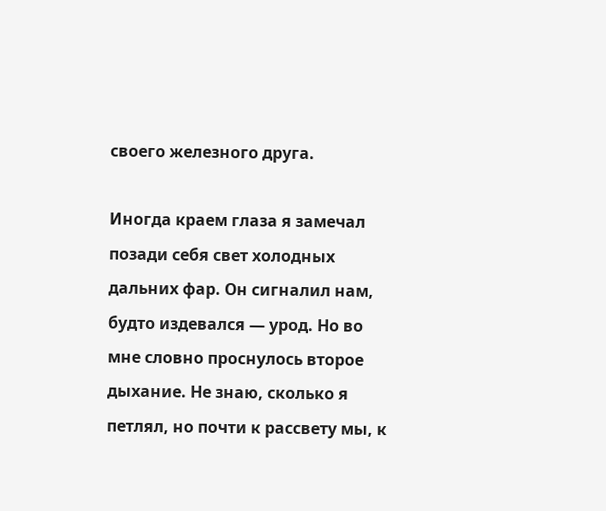своего железного друга.

Иногда краем глаза я замечал позади себя свет холодных дальних фар. Он сигналил нам, будто издевался — урод. Но во мне словно проснулось второе дыхание. Не знаю, сколько я петлял, но почти к рассвету мы, к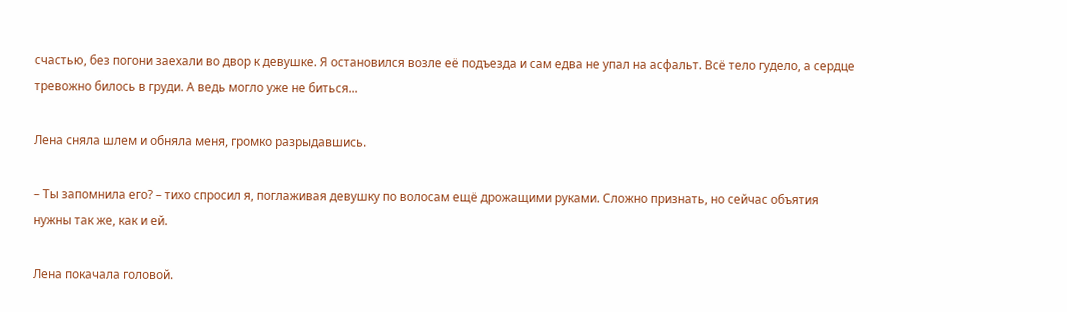счастью, без погони заехали во двор к девушке. Я остановился возле её подъезда и сам едва не упал на асфальт. Всё тело гудело, а сердце тревожно билось в груди. А ведь могло уже не биться...

Лена сняла шлем и обняла меня, громко разрыдавшись.

– Ты запомнила его? – тихо спросил я, поглаживая девушку по волосам ещё дрожащими руками. Сложно признать, но сейчас объятия нужны так же, как и ей.

Лена покачала головой.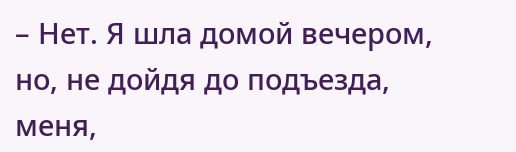– Нет. Я шла домой вечером, но, не дойдя до подъезда, меня,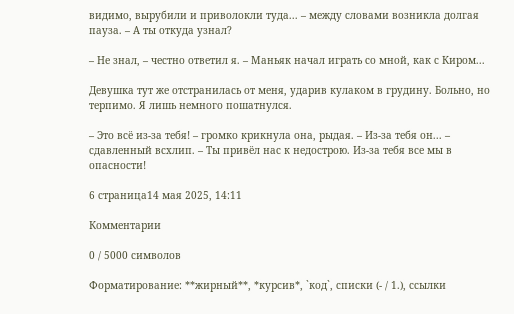видимо, вырубили и приволокли туда... – между словами возникла долгая пауза. – А ты откуда узнал?

– Не знал, – честно ответил я. – Маньяк начал играть со мной, как с Киром...

Девушка тут же отстранилась от меня, ударив кулаком в грудину. Больно, но терпимо. Я лишь немного пошатнулся.

– Это всё из-за тебя! – громко крикнула она, рыдая. – Из-за тебя он... – сдавленный всхлип. – Ты привёл нас к недострою. Из-за тебя все мы в опасности!

6 страница14 мая 2025, 14:11

Комментарии

0 / 5000 символов

Форматирование: **жирный**, *курсив*, `код`, списки (- / 1.), ссылки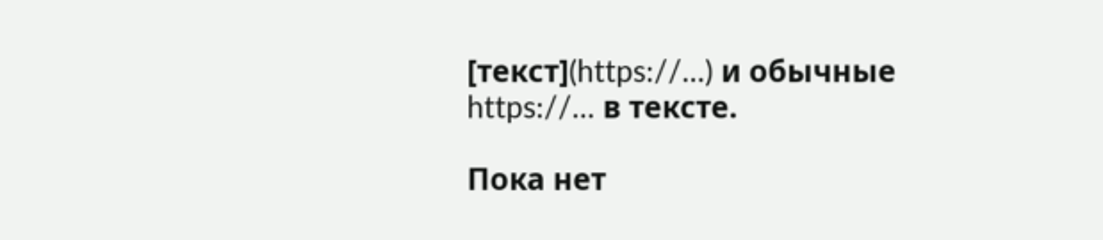[текст](https://…) и обычные https://… в тексте.

Пока нет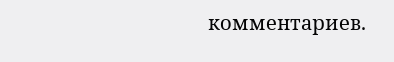комментариев.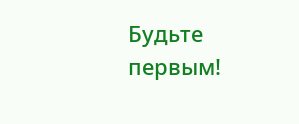Будьте первым!